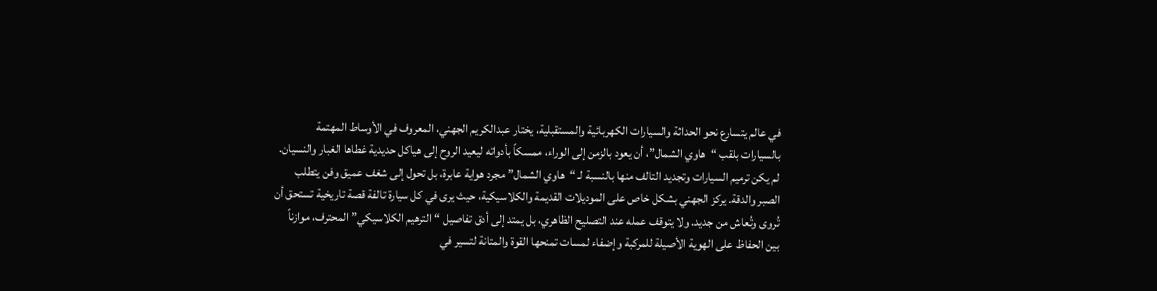في عالم يتسارع نحو الحداثة والسيارات الكهربائية والمستقبلية، يختار عبدالكريم الجهني، المعروف في الأوساط المهتمة بالسيارات بلقب “هاوي الشمال”، أن يعود بالزمن إلى الوراء، ممسكاً بأدواته ليعيد الروح إلى هياكل حديدية غطاها الغبار والنسيان.
لم يكن ترميم السيارات وتجديد التالف منها بالنسبة لـ “هاوي الشمال” مجرد هواية عابرة، بل تحول إلى شغف عميق وفن يتطلب الصبر والدقة. يركز الجهني بشكل خاص على الموديلات القديمة والكلاسيكية، حيث يرى في كل سيارة تالفة قصة تاريخية تستحق أن تُروى وتُعاش من جديد. ولا يتوقف عمله عند التصليح الظاهري، بل يمتد إلى أدق تفاصيل “الترهيم الكلاسيكي” المحترف، موازناً بين الحفاظ على الهوية الأصيلة للمركبة وإضفاء لمسات تمنحها القوة والمتانة لتسير في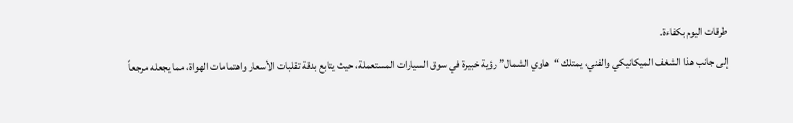طرقات اليوم بكفاءة.
إلى جانب هذا الشغف الميكانيكي والفني، يمتلك “هاوي الشمال” رؤية خبيرة في سوق السيارات المستعملة، حيث يتابع بدقة تقلبات الأسعار واهتمامات الهواة، مما يجعله مرجعاً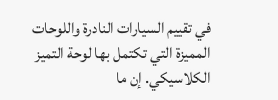في تقييم السيارات النادرة واللوحات المميزة التي تكتمل بها لوحة التميز الكلاسيكي. إن ما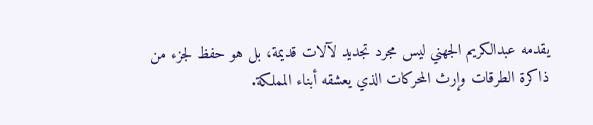يقدمه عبدالكريم الجهني ليس مجرد تجديد لآلات قديمة، بل هو حفظ لجزء من ذاكرة الطرقات وإرث المحركات الذي يعشقه أبناء المملكة.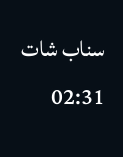سناب شات
02:31